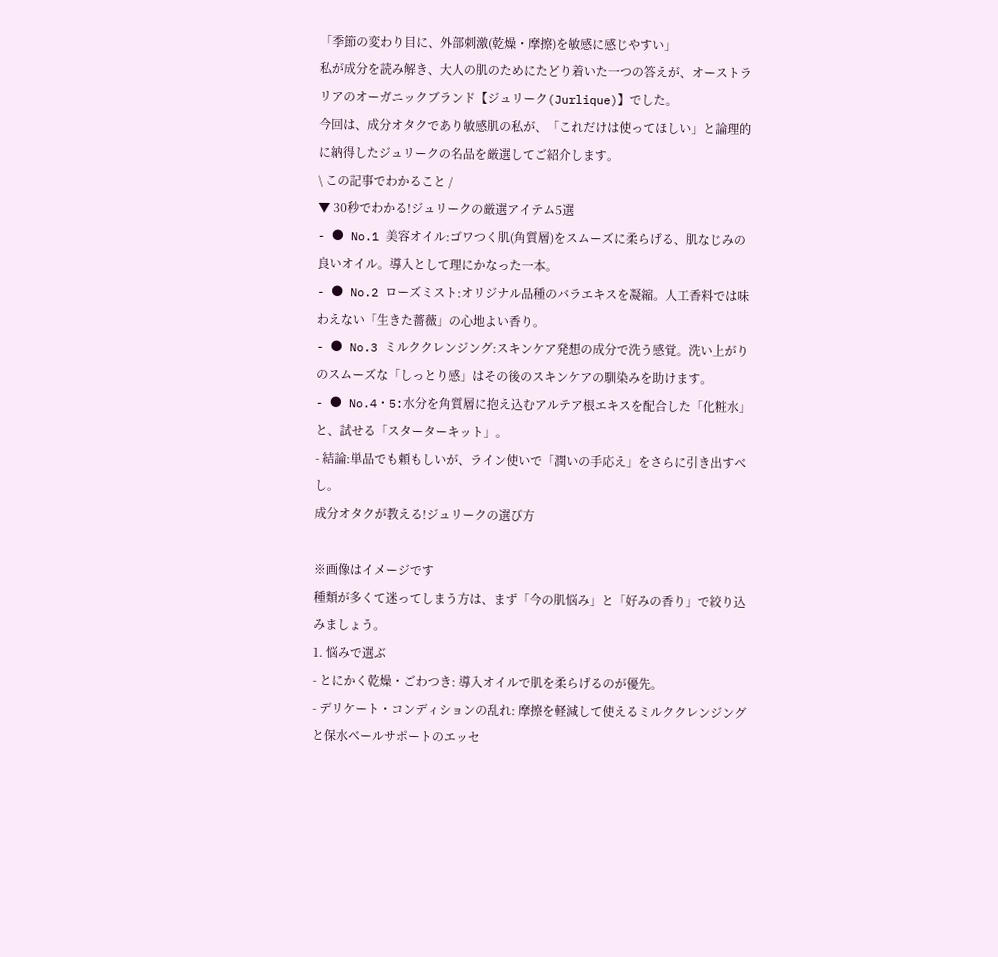「季節の変わり目に、外部刺激(乾燥・摩擦)を敏感に感じやすい」
私が成分を読み解き、大人の肌のためにたどり着いた一つの答えが、オーストラリアのオーガニックブランド【ジュリーク(Jurlique)】でした。
今回は、成分オタクであり敏感肌の私が、「これだけは使ってほしい」と論理的に納得したジュリークの名品を厳選してご紹介します。
\ この記事でわかること /
▼ 30秒でわかる!ジュリークの厳選アイテム5選
- ● No.1 美容オイル:ゴワつく肌(角質層)をスムーズに柔らげる、肌なじみの良いオイル。導入として理にかなった一本。
- ● No.2 ローズミスト:オリジナル品種のバラエキスを凝縮。人工香料では味わえない「生きた薔薇」の心地よい香り。
- ● No.3 ミルククレンジング:スキンケア発想の成分で洗う感覚。洗い上がりのスムーズな「しっとり感」はその後のスキンケアの馴染みを助けます。
- ● No.4・5:水分を角質層に抱え込むアルテア根エキスを配合した「化粧水」と、試せる「スターターキット」。
- 結論:単品でも頼もしいが、ライン使いで「潤いの手応え」をさらに引き出すべし。
成分オタクが教える!ジュリークの選び方

※画像はイメージです
種類が多くて迷ってしまう方は、まず「今の肌悩み」と「好みの香り」で絞り込みましょう。
1. 悩みで選ぶ
- とにかく乾燥・ごわつき: 導入オイルで肌を柔らげるのが優先。
- デリケート・コンディションの乱れ: 摩擦を軽減して使えるミルククレンジングと保水ベールサポートのエッセ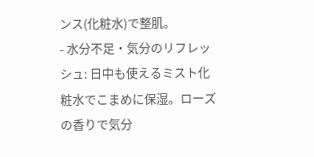ンス(化粧水)で整肌。
- 水分不足・気分のリフレッシュ: 日中も使えるミスト化粧水でこまめに保湿。ローズの香りで気分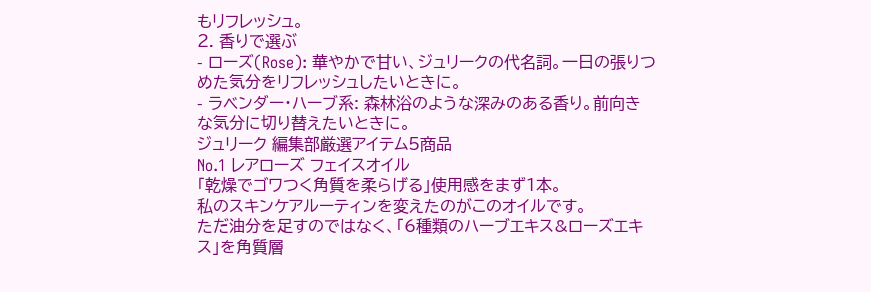もリフレッシュ。
2. 香りで選ぶ
- ローズ(Rose): 華やかで甘い、ジュリークの代名詞。一日の張りつめた気分をリフレッシュしたいときに。
- ラベンダー・ハーブ系: 森林浴のような深みのある香り。前向きな気分に切り替えたいときに。
ジュリーク 編集部厳選アイテム5商品
No.1 レアローズ フェイスオイル
「乾燥でゴワつく角質を柔らげる」使用感をまず1本。
私のスキンケアルーティンを変えたのがこのオイルです。
ただ油分を足すのではなく、「6種類のハーブエキス&ローズエキス」を角質層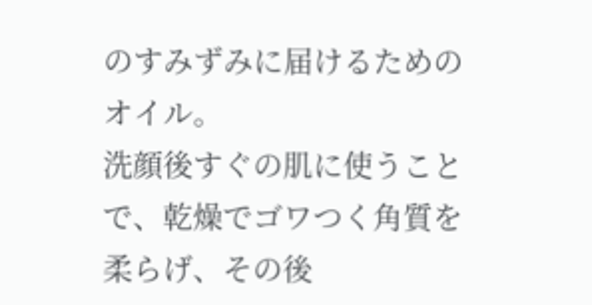のすみずみに届けるためのオイル。
洗顔後すぐの肌に使うことで、乾燥でゴワつく角質を柔らげ、その後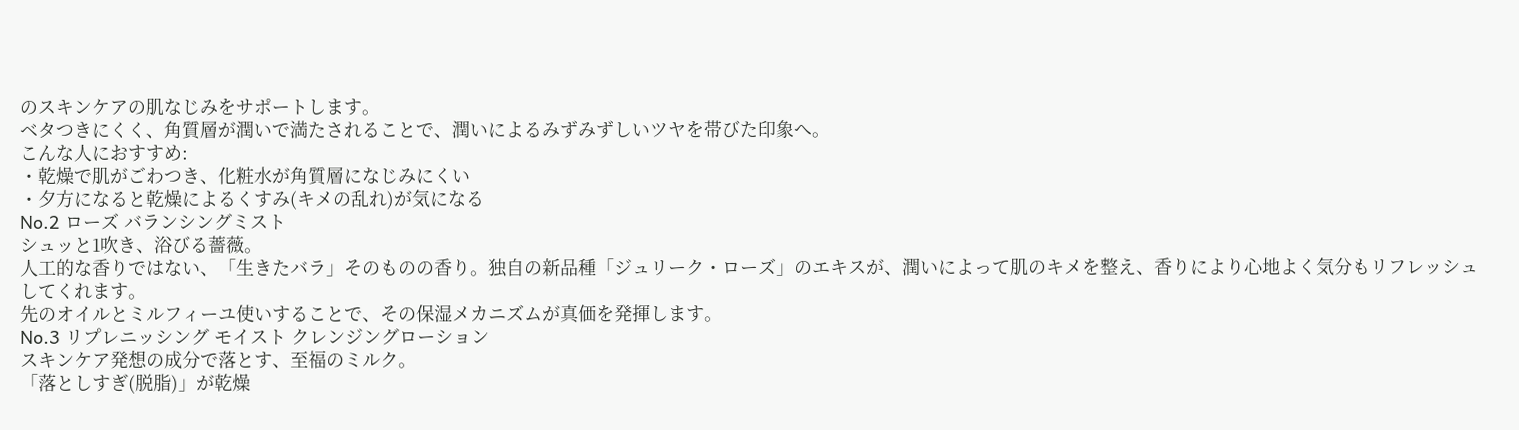のスキンケアの肌なじみをサポートします。
ベタつきにくく、角質層が潤いで満たされることで、潤いによるみずみずしいツヤを帯びた印象へ。
こんな人におすすめ:
・乾燥で肌がごわつき、化粧水が角質層になじみにくい
・夕方になると乾燥によるくすみ(キメの乱れ)が気になる
No.2 ローズ バランシングミスト
シュッと1吹き、浴びる薔薇。
人工的な香りではない、「生きたバラ」そのものの香り。独自の新品種「ジュリーク・ローズ」のエキスが、潤いによって肌のキメを整え、香りにより心地よく気分もリフレッシュしてくれます。
先のオイルとミルフィーユ使いすることで、その保湿メカニズムが真価を発揮します。
No.3 リプレニッシング モイスト クレンジングローション
スキンケア発想の成分で落とす、至福のミルク。
「落としすぎ(脱脂)」が乾燥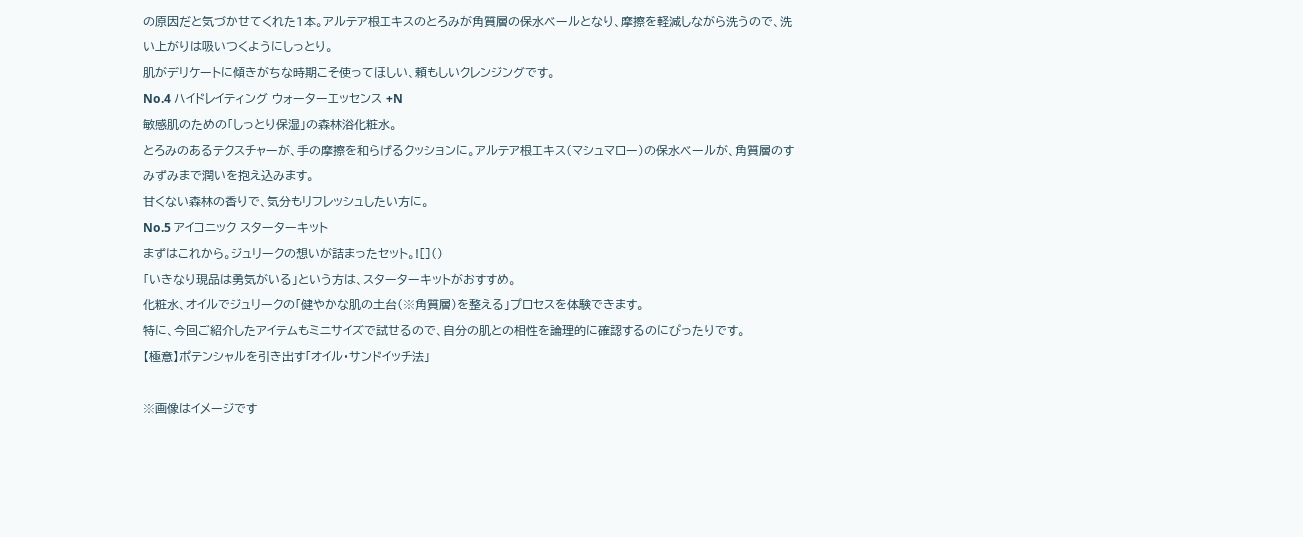の原因だと気づかせてくれた1本。アルテア根エキスのとろみが角質層の保水ベールとなり、摩擦を軽減しながら洗うので、洗い上がりは吸いつくようにしっとり。
肌がデリケートに傾きがちな時期こそ使ってほしい、頼もしいクレンジングです。
No.4 ハイドレイティング ウォーターエッセンス +N
敏感肌のための「しっとり保湿」の森林浴化粧水。
とろみのあるテクスチャーが、手の摩擦を和らげるクッションに。アルテア根エキス(マシュマロー)の保水ベールが、角質層のすみずみまで潤いを抱え込みます。
甘くない森林の香りで、気分もリフレッシュしたい方に。
No.5 アイコニック スターターキット
まずはこれから。ジュリークの想いが詰まったセット。![]()
「いきなり現品は勇気がいる」という方は、スターターキットがおすすめ。
化粧水、オイルでジュリークの「健やかな肌の土台(※角質層)を整える」プロセスを体験できます。
特に、今回ご紹介したアイテムもミニサイズで試せるので、自分の肌との相性を論理的に確認するのにぴったりです。
【極意】ポテンシャルを引き出す「オイル・サンドイッチ法」

※画像はイメージです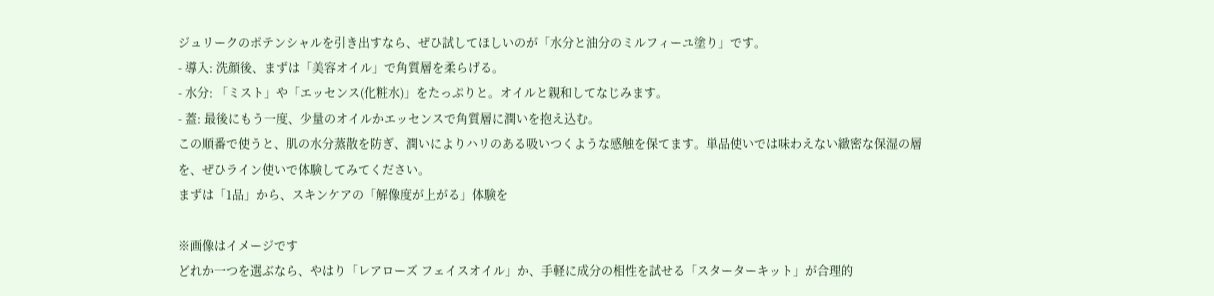ジュリークのポテンシャルを引き出すなら、ぜひ試してほしいのが「水分と油分のミルフィーユ塗り」です。
- 導入: 洗顔後、まずは「美容オイル」で角質層を柔らげる。
- 水分: 「ミスト」や「エッセンス(化粧水)」をたっぷりと。オイルと親和してなじみます。
- 蓋: 最後にもう一度、少量のオイルかエッセンスで角質層に潤いを抱え込む。
この順番で使うと、肌の水分蒸散を防ぎ、潤いによりハリのある吸いつくような感触を保てます。単品使いでは味わえない緻密な保湿の層を、ぜひライン使いで体験してみてください。
まずは「1品」から、スキンケアの「解像度が上がる」体験を

※画像はイメージです
どれか一つを選ぶなら、やはり「レアローズ フェイスオイル」か、手軽に成分の相性を試せる「スターターキット」が合理的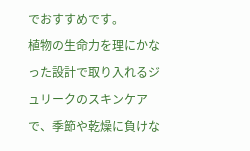でおすすめです。
植物の生命力を理にかなった設計で取り入れるジュリークのスキンケアで、季節や乾燥に負けな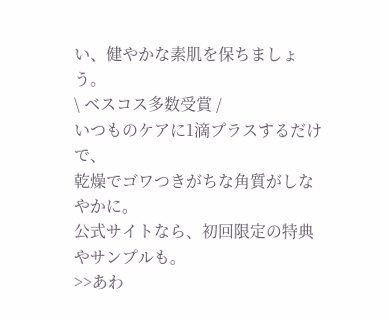い、健やかな素肌を保ちましょう。
\ ベスコス多数受賞 /
いつものケアに1滴プラスするだけで、
乾燥でゴワつきがちな角質がしなやかに。
公式サイトなら、初回限定の特典やサンプルも。
>>あわ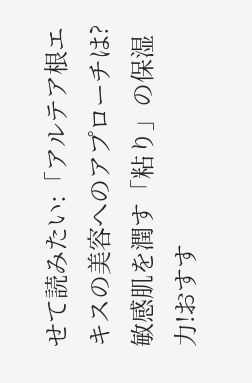せて読みたい:「アルテア根エキスの美容へのアプローチは?敏感肌を潤す「粘り」の保湿力!おすす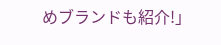めブランドも紹介!」